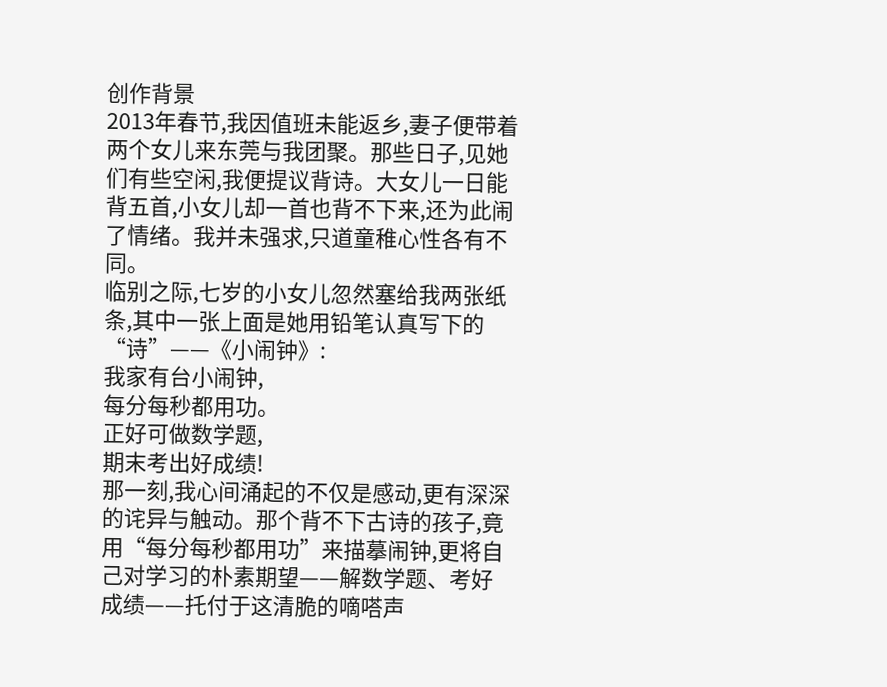创作背景
2013年春节,我因值班未能返乡,妻子便带着两个女儿来东莞与我团聚。那些日子,见她们有些空闲,我便提议背诗。大女儿一日能背五首,小女儿却一首也背不下来,还为此闹了情绪。我并未强求,只道童稚心性各有不同。
临别之际,七岁的小女儿忽然塞给我两张纸条,其中一张上面是她用铅笔认真写下的“诗”——《小闹钟》:
我家有台小闹钟,
每分每秒都用功。
正好可做数学题,
期末考出好成绩!
那一刻,我心间涌起的不仅是感动,更有深深的诧异与触动。那个背不下古诗的孩子,竟用“每分每秒都用功”来描摹闹钟,更将自己对学习的朴素期望——解数学题、考好成绩——托付于这清脆的嘀嗒声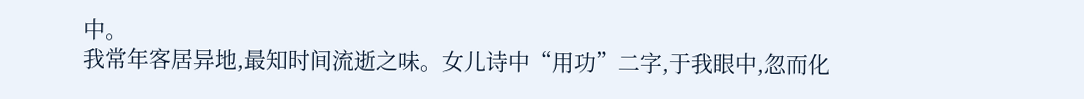中。
我常年客居异地,最知时间流逝之味。女儿诗中“用功”二字,于我眼中,忽而化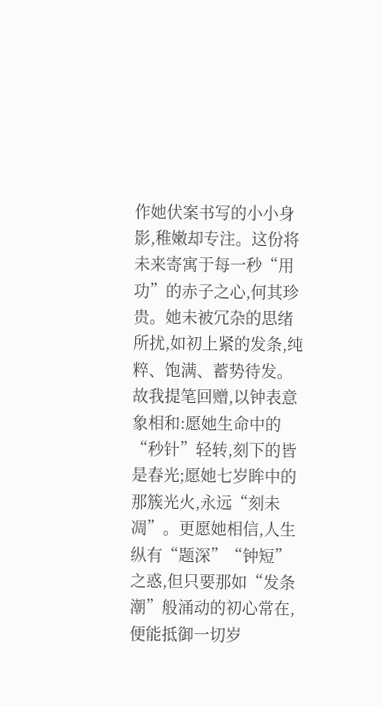作她伏案书写的小小身影,稚嫩却专注。这份将未来寄寓于每一秒“用功”的赤子之心,何其珍贵。她未被冗杂的思绪所扰,如初上紧的发条,纯粹、饱满、蓄势待发。
故我提笔回赠,以钟表意象相和:愿她生命中的“秒针”轻转,刻下的皆是春光;愿她七岁眸中的那簇光火,永远“刻未凋”。更愿她相信,人生纵有“题深”“钟短”之惑,但只要那如“发条潮”般涌动的初心常在,便能抵御一切岁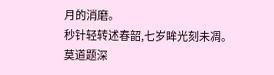月的消磨。
秒针轻转述春韶,七岁眸光刻未凋。
莫道题深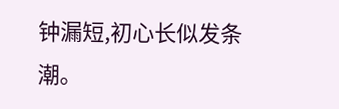钟漏短,初心长似发条潮。